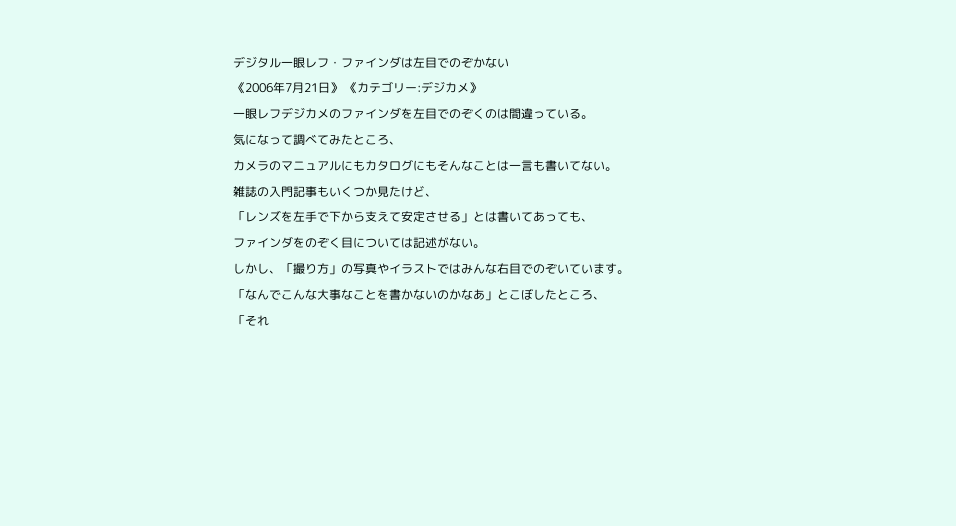デジタル一眼レフ・ファインダは左目でのぞかない
《2006年7月21日》 《カテゴリー:デジカメ》
一眼レフデジカメのファインダを左目でのぞくのは間違っている。
気になって調べてみたところ、
カメラのマニュアルにもカタログにもそんなことは一言も書いてない。
雑誌の入門記事もいくつか見たけど、
「レンズを左手で下から支えて安定させる」とは書いてあっても、
ファインダをのぞく目については記述がない。
しかし、「撮り方」の写真やイラストではみんな右目でのぞいています。
「なんでこんな大事なことを書かないのかなあ」とこぼしたところ、
「それ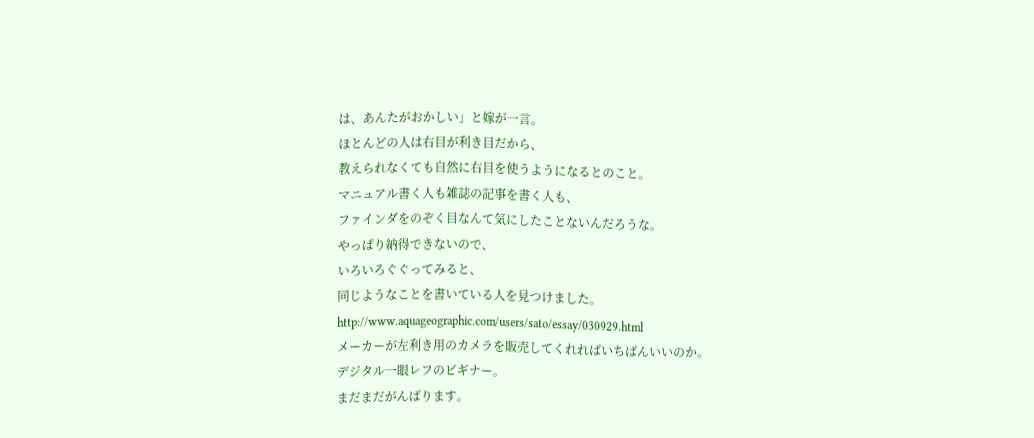は、あんたがおかしい」と嫁が一言。
ほとんどの人は右目が利き目だから、
教えられなくても自然に右目を使うようになるとのこと。
マニュアル書く人も雑誌の記事を書く人も、
ファインダをのぞく目なんて気にしたことないんだろうな。
やっぱり納得できないので、
いろいろぐぐってみると、
同じようなことを書いている人を見つけました。
http://www.aquageographic.com/users/sato/essay/030929.html
メーカーが左利き用のカメラを販売してくれればいちばんいいのか。
デジタル一眼レフのビギナー。
まだまだがんばります。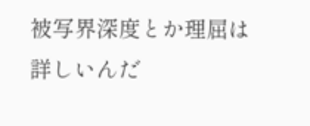被写界深度とか理屈は詳しいんだ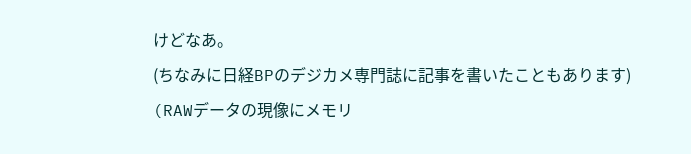けどなあ。
(ちなみに日経BPのデジカメ専門誌に記事を書いたこともあります)
(RAWデータの現像にメモリ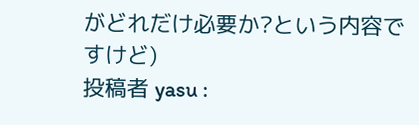がどれだけ必要か?という内容ですけど)
投稿者 yasu :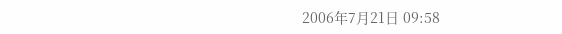2006年7月21日 09:58